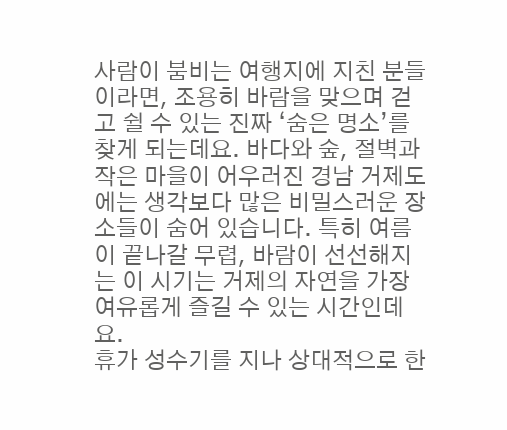사람이 붐비는 여행지에 지친 분들이라면, 조용히 바람을 맞으며 걷고 쉴 수 있는 진짜 ‘숨은 명소’를 찾게 되는데요. 바다와 숲, 절벽과 작은 마을이 어우러진 경남 거제도에는 생각보다 많은 비밀스러운 장소들이 숨어 있습니다. 특히 여름이 끝나갈 무렵, 바람이 선선해지는 이 시기는 거제의 자연을 가장 여유롭게 즐길 수 있는 시간인데요.
휴가 성수기를 지나 상대적으로 한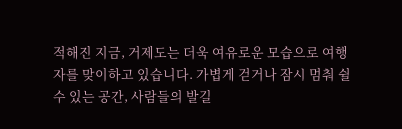적해진 지금, 거제도는 더욱 여유로운 모습으로 여행자를 맞이하고 있습니다. 가볍게 걷거나 잠시 멈춰 쉴 수 있는 공간, 사람들의 발길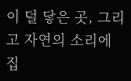이 덜 닿은 곳, 그리고 자연의 소리에 집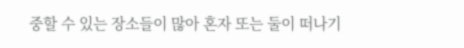중할 수 있는 장소들이 많아 혼자 또는 둘이 떠나기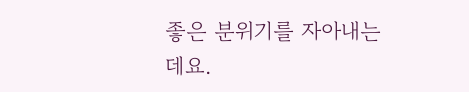좋은 분위기를 자아내는데요.